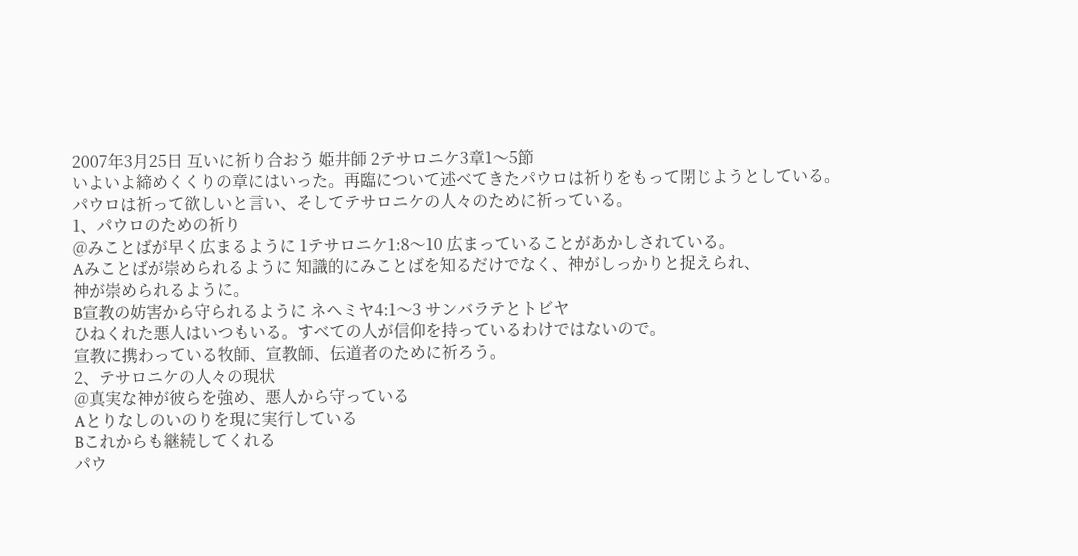2007年3月25日 互いに祈り合おう 姫井師 2テサロニケ3章1〜5節
いよいよ締めくくりの章にはいった。再臨について述べてきたパウロは祈りをもって閉じようとしている。
パウロは祈って欲しいと言い、そしてテサロニケの人々のために祈っている。
1、パウロのための祈り
@みことばが早く広まるように 1テサロニケ1:8〜10 広まっていることがあかしされている。
Aみことばが崇められるように 知識的にみことばを知るだけでなく、神がしっかりと捉えられ、
神が崇められるように。
B宣教の妨害から守られるように ネヘミヤ4:1〜3 サンバラテとトビヤ
ひねくれた悪人はいつもいる。すべての人が信仰を持っているわけではないので。
宣教に携わっている牧師、宣教師、伝道者のために祈ろう。
2、テサロニケの人々の現状
@真実な神が彼らを強め、悪人から守っている
Aとりなしのいのりを現に実行している
Bこれからも継続してくれる
パウ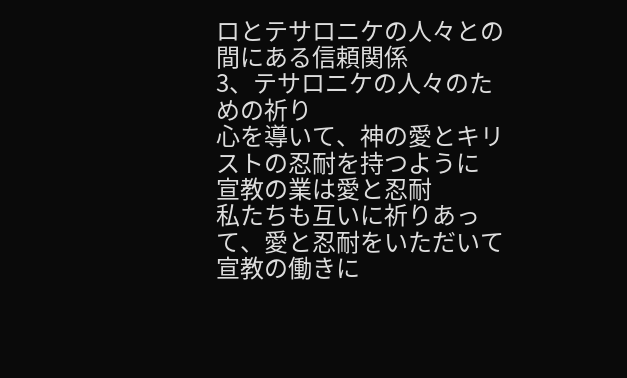ロとテサロニケの人々との間にある信頼関係
3、テサロニケの人々のための祈り
心を導いて、神の愛とキリストの忍耐を持つように
宣教の業は愛と忍耐
私たちも互いに祈りあって、愛と忍耐をいただいて宣教の働きに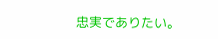忠実でありたい。